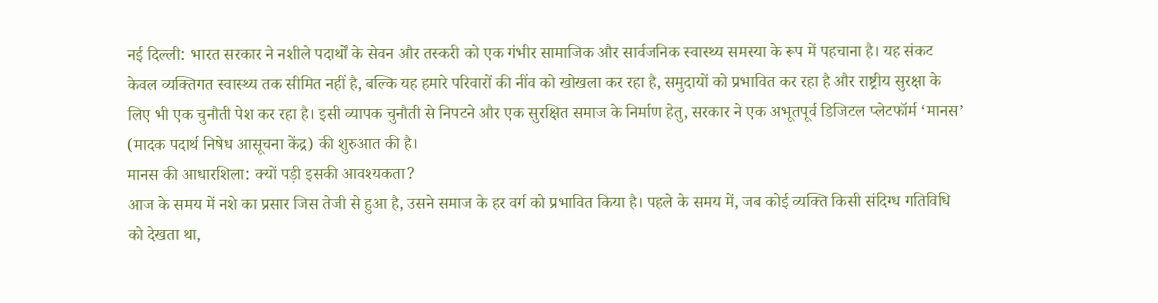नई दिल्ली: भारत सरकार ने नशीले पदार्थों के सेवन और तस्करी को एक गंभीर सामाजिक और सार्वजनिक स्वास्थ्य समस्या के रूप में पहचाना है। यह संकट केवल व्यक्तिगत स्वास्थ्य तक सीमित नहीं है, बल्कि यह हमारे परिवारों की नींव को खोखला कर रहा है, समुदायों को प्रभावित कर रहा है और राष्ट्रीय सुरक्षा के लिए भी एक चुनौती पेश कर रहा है। इसी व्यापक चुनौती से निपटने और एक सुरक्षित समाज के निर्माण हेतु, सरकार ने एक अभूतपूर्व डिजिटल प्लेटफॉर्म ‘मानस’ (मादक पदार्थ निषेध आसूचना केंद्र) की शुरुआत की है।
मानस की आधारशिला: क्यों पड़ी इसकी आवश्यकता?
आज के समय में नशे का प्रसार जिस तेजी से हुआ है, उसने समाज के हर वर्ग को प्रभावित किया है। पहले के समय में, जब कोई व्यक्ति किसी संदिग्ध गतिविधि को देखता था,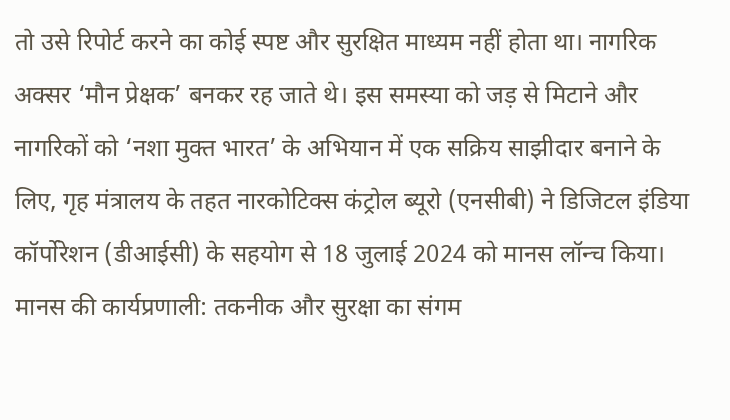तो उसे रिपोर्ट करने का कोई स्पष्ट और सुरक्षित माध्यम नहीं होता था। नागरिक अक्सर ‘मौन प्रेक्षक’ बनकर रह जाते थे। इस समस्या को जड़ से मिटाने और नागरिकों को ‘नशा मुक्त भारत’ के अभियान में एक सक्रिय साझीदार बनाने के लिए, गृह मंत्रालय के तहत नारकोटिक्स कंट्रोल ब्यूरो (एनसीबी) ने डिजिटल इंडिया कॉर्पोरेशन (डीआईसी) के सहयोग से 18 जुलाई 2024 को मानस लॉन्च किया।
मानस की कार्यप्रणाली: तकनीक और सुरक्षा का संगम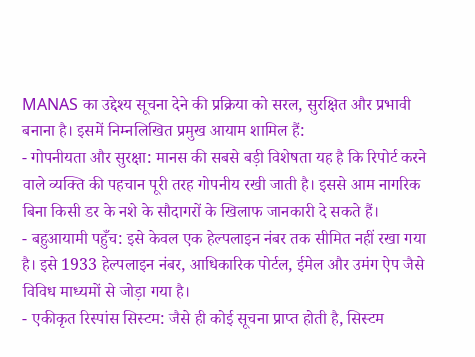MANAS का उद्देश्य सूचना देने की प्रक्रिया को सरल, सुरक्षित और प्रभावी बनाना है। इसमें निम्नलिखित प्रमुख आयाम शामिल हैं:
- गोपनीयता और सुरक्षा: मानस की सबसे बड़ी विशेषता यह है कि रिपोर्ट करने वाले व्यक्ति की पहचान पूरी तरह गोपनीय रखी जाती है। इससे आम नागरिक बिना किसी डर के नशे के सौदागरों के खिलाफ जानकारी दे सकते हैं।
- बहुआयामी पहुँच: इसे केवल एक हेल्पलाइन नंबर तक सीमित नहीं रखा गया है। इसे 1933 हेल्पलाइन नंबर, आधिकारिक पोर्टल, ईमेल और उमंग ऐप जैसे विविध माध्यमों से जोड़ा गया है।
- एकीकृत रिस्पांस सिस्टम: जैसे ही कोई सूचना प्राप्त होती है, सिस्टम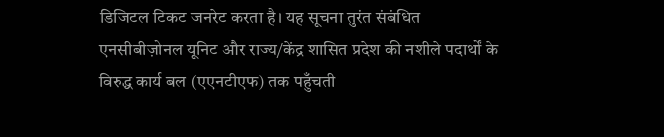डिजिटल टिकट जनरेट करता है। यह सूचना तुरंत संबंधित एनसीबीज़ोनल यूनिट और राज्य/केंद्र शासित प्रदेश की नशीले पदार्थों के विरुद्ध कार्य बल (एएनटीएफ) तक पहुँचती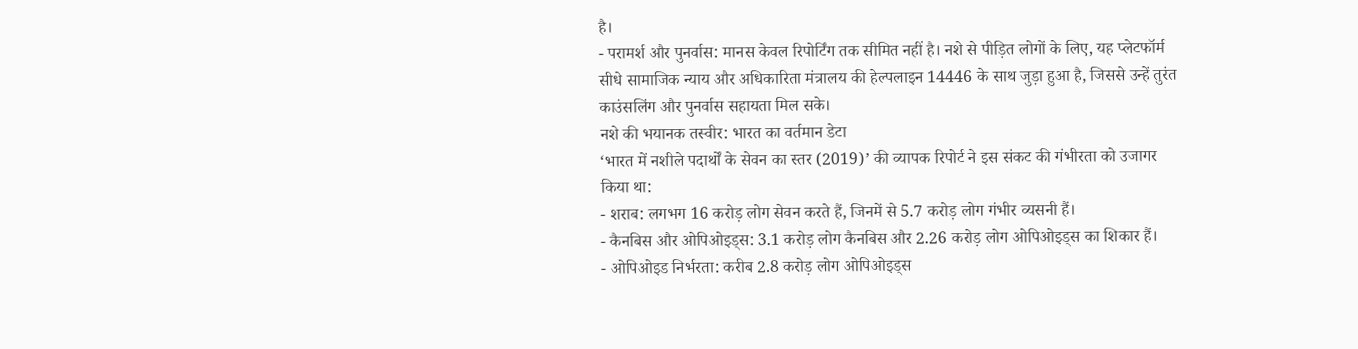है।
- परामर्श और पुनर्वास: मानस केवल रिपोर्टिंग तक सीमित नहीं है। नशे से पीड़ित लोगों के लिए, यह प्लेटफॉर्म सीधे सामाजिक न्याय और अधिकारिता मंत्रालय की हेल्पलाइन 14446 के साथ जुड़ा हुआ है, जिससे उन्हें तुरंत काउंसलिंग और पुनर्वास सहायता मिल सके।
नशे की भयानक तस्वीर: भारत का वर्तमान डेटा
‘भारत में नशीले पदार्थों के सेवन का स्तर (2019)’ की व्यापक रिपोर्ट ने इस संकट की गंभीरता को उजागर किया था:
- शराब: लगभग 16 करोड़ लोग सेवन करते हैं, जिनमें से 5.7 करोड़ लोग गंभीर व्यसनी हैं।
- कैनबिस और ओपिओइड्स: 3.1 करोड़ लोग कैनबिस और 2.26 करोड़ लोग ओपिओइड्स का शिकार हैं।
- ओपिओइड निर्भरता: करीब 2.8 करोड़ लोग ओपिओइड्स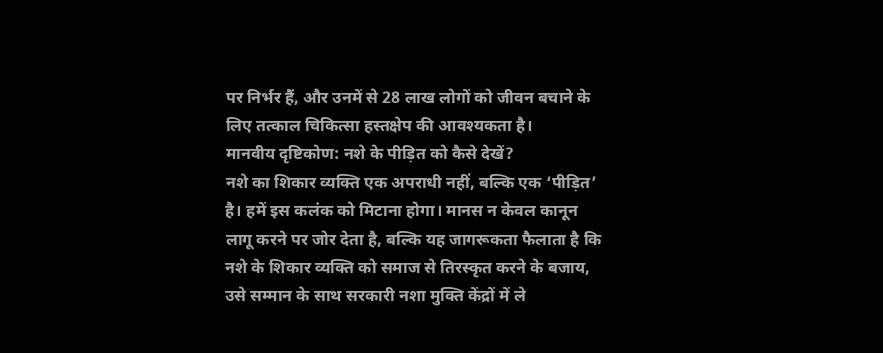पर निर्भर हैं, और उनमें से 28 लाख लोगों को जीवन बचाने के लिए तत्काल चिकित्सा हस्तक्षेप की आवश्यकता है।
मानवीय दृष्टिकोण: नशे के पीड़ित को कैसे देखें?
नशे का शिकार व्यक्ति एक अपराधी नहीं, बल्कि एक ‘पीड़ित’ है। हमें इस कलंक को मिटाना होगा। मानस न केवल कानून लागू करने पर जोर देता है, बल्कि यह जागरूकता फैलाता है कि नशे के शिकार व्यक्ति को समाज से तिरस्कृत करने के बजाय, उसे सम्मान के साथ सरकारी नशा मुक्ति केंद्रों में ले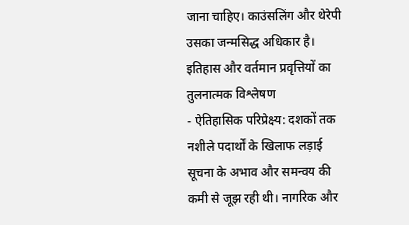जाना चाहिए। काउंसलिंग और थेरेपी उसका जन्मसिद्ध अधिकार है।
इतिहास और वर्तमान प्रवृत्तियों का तुलनात्मक विश्लेषण
- ऐतिहासिक परिप्रेक्ष्य: दशकों तक नशीले पदार्थों के खिलाफ लड़ाई सूचना के अभाव और समन्वय की कमी से जूझ रही थी। नागरिक और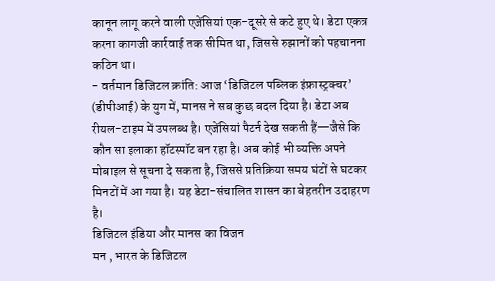कानून लागू करने वाली एजेंसियां एक-दूसरे से कटे हुए थे। डेटा एकत्र करना कागजी कार्रवाई तक सीमित था, जिससे रुझानों को पहचानना कठिन था।
- वर्तमान डिजिटल क्रांति: आज ‘डिजिटल पब्लिक इंफ्रास्ट्रक्चर’ (डीपीआई) के युग में, मानस ने सब कुछ बदल दिया है। डेटा अब रीयल-टाइम में उपलब्ध है। एजेंसियां पैटर्न देख सकती हैं—जैसे कि कौन सा इलाका हॉटस्पॉट बन रहा है। अब कोई भी व्यक्ति अपने मोबाइल से सूचना दे सकता है, जिससे प्रतिक्रिया समय घंटों से घटकर मिनटों में आ गया है। यह डेटा-संचालित शासन का बेहतरीन उदाहरण है।
डिजिटल इंडिया और मानस का विजन
मन , भारत के डिजिटल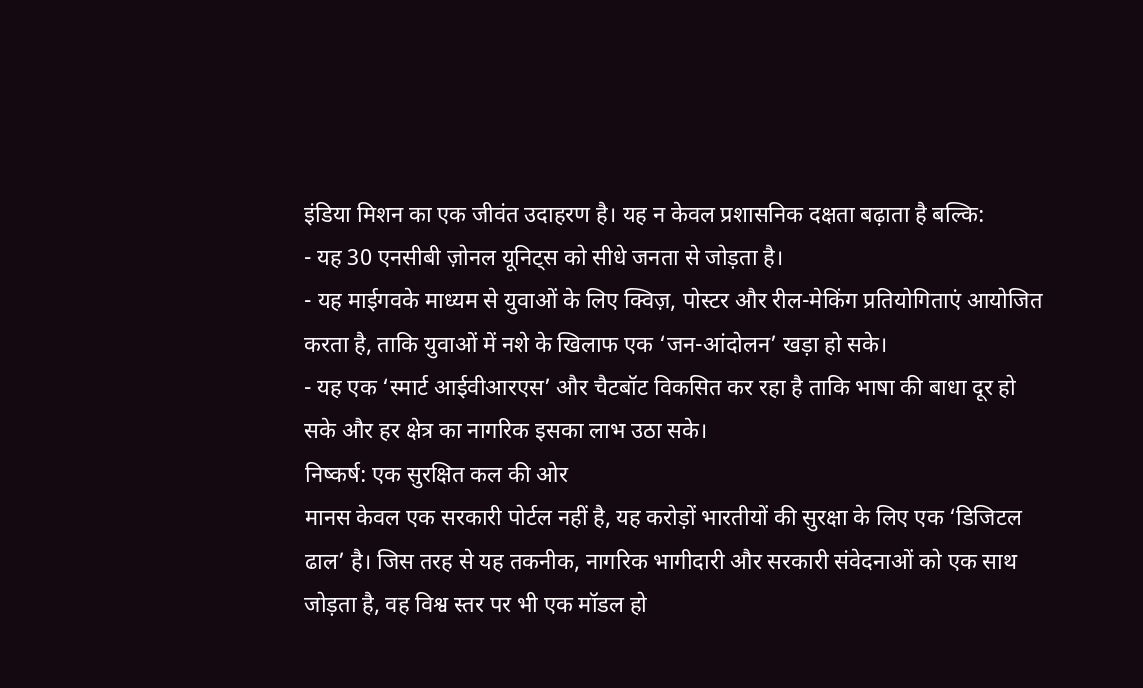इंडिया मिशन का एक जीवंत उदाहरण है। यह न केवल प्रशासनिक दक्षता बढ़ाता है बल्कि:
- यह 30 एनसीबी ज़ोनल यूनिट्स को सीधे जनता से जोड़ता है।
- यह माईगवके माध्यम से युवाओं के लिए क्विज़, पोस्टर और रील-मेकिंग प्रतियोगिताएं आयोजित करता है, ताकि युवाओं में नशे के खिलाफ एक ‘जन-आंदोलन’ खड़ा हो सके।
- यह एक ‘स्मार्ट आईवीआरएस’ और चैटबॉट विकसित कर रहा है ताकि भाषा की बाधा दूर हो सके और हर क्षेत्र का नागरिक इसका लाभ उठा सके।
निष्कर्ष: एक सुरक्षित कल की ओर
मानस केवल एक सरकारी पोर्टल नहीं है, यह करोड़ों भारतीयों की सुरक्षा के लिए एक ‘डिजिटल ढाल’ है। जिस तरह से यह तकनीक, नागरिक भागीदारी और सरकारी संवेदनाओं को एक साथ जोड़ता है, वह विश्व स्तर पर भी एक मॉडल हो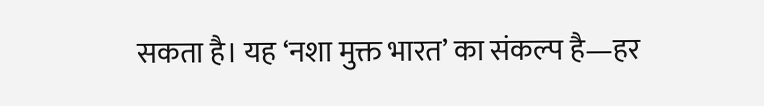सकता है। यह ‘नशा मुक्त भारत’ का संकल्प है—हर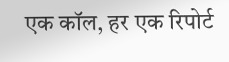एक कॉल, हर एक रिपोर्ट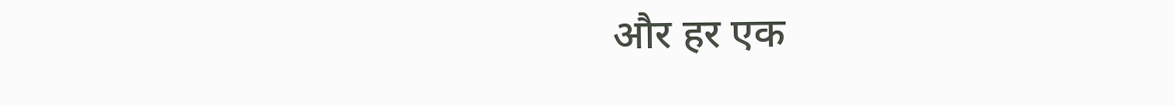और हर एक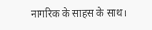नागरिक के साहस के साथ।